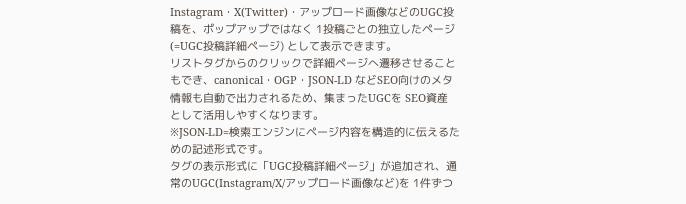Instagram・X(Twitter)・アップロード画像などのUGC投稿を、ポップアップではなく 1投稿ごとの独立したページ(=UGC投稿詳細ページ) として表示できます。
リストタグからのクリックで詳細ページへ遷移させることもでき、canonical・OGP・JSON-LD などSEO向けのメタ情報も自動で出力されるため、集まったUGCを SEO資産 として活用しやすくなります。
※JSON-LD=検索エンジンにページ内容を構造的に伝えるための記述形式です。
タグの表示形式に「UGC投稿詳細ページ」が追加され、通常のUGC(Instagram/X/アップロード画像など)を 1件ずつ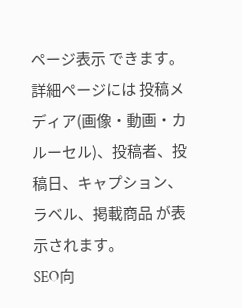ページ表示 できます。
詳細ページには 投稿メディア(画像・動画・カルーセル)、投稿者、投稿日、キャプション、ラベル、掲載商品 が表示されます。
SEO向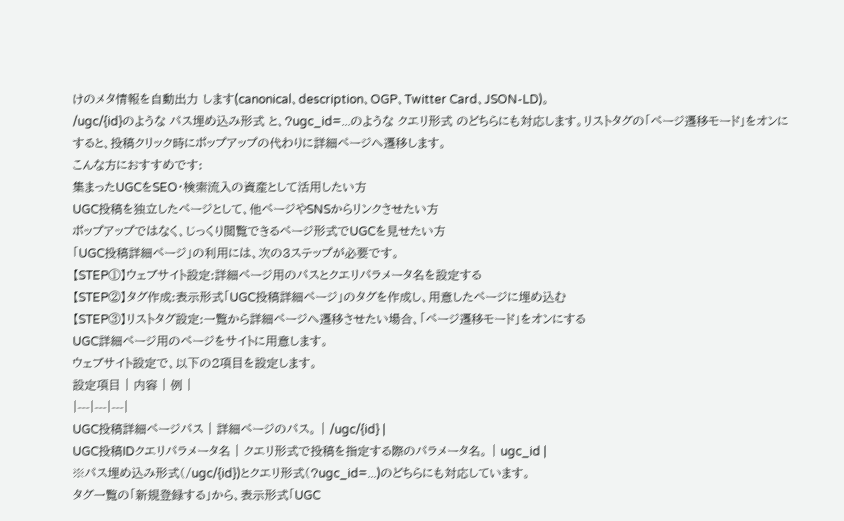けのメタ情報を自動出力 します(canonical、description、OGP、Twitter Card、JSON-LD)。
/ugc/{id}のような パス埋め込み形式 と、?ugc_id=...のような クエリ形式 のどちらにも対応します。リストタグの「ページ遷移モード」をオンにすると、投稿クリック時にポップアップの代わりに詳細ページへ遷移します。
こんな方におすすめです:
集まったUGCをSEO・検索流入の資産として活用したい方
UGC投稿を独立したページとして、他ページやSNSからリンクさせたい方
ポップアップではなく、じっくり閲覧できるページ形式でUGCを見せたい方
「UGC投稿詳細ページ」の利用には、次の3ステップが必要です。
【STEP①】ウェブサイト設定:詳細ページ用のパスとクエリパラメータ名を設定する
【STEP②】タグ作成:表示形式「UGC投稿詳細ページ」のタグを作成し、用意したページに埋め込む
【STEP③】リストタグ設定:一覧から詳細ページへ遷移させたい場合、「ページ遷移モード」をオンにする
UGC詳細ページ用のページをサイトに用意します。
ウェブサイト設定で、以下の2項目を設定します。
設定項目 | 内容 | 例 |
|---|---|---|
UGC投稿詳細ページパス | 詳細ページのパス。 | /ugc/{id} |
UGC投稿IDクエリパラメータ名 | クエリ形式で投稿を指定する際のパラメータ名。 | ugc_id |
※パス埋め込み形式(/ugc/{id})とクエリ形式(?ugc_id=...)のどちらにも対応しています。
タグ一覧の「新規登録する」から、表示形式「UGC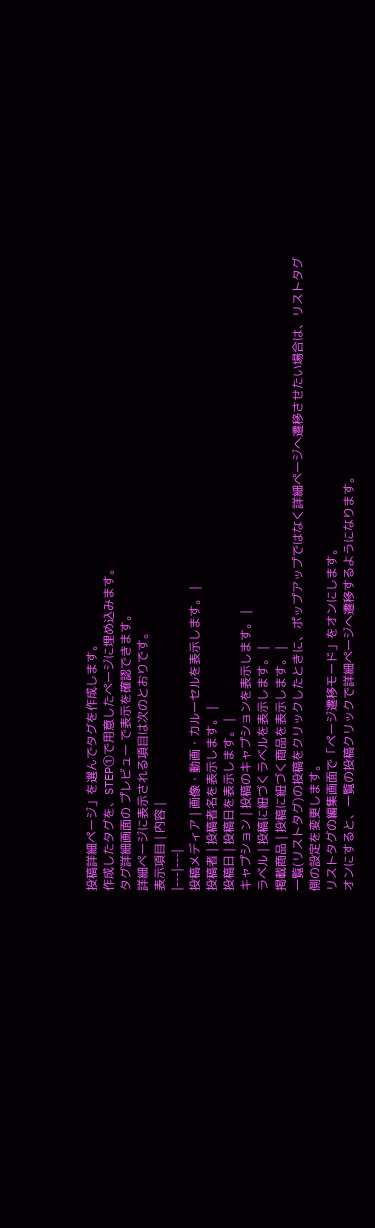投稿詳細ページ」を選んでタグを作成します。
作成したタグを、STEP①で用意したページに埋め込みます。
タグ詳細画面の プレビュー で表示を確認できます。
詳細ページに表示される項目は次のとおりです。
表示項目 | 内容 |
|---|---|
投稿メディア | 画像・動画・カルーセルを表示します。 |
投稿者 | 投稿者名を表示します。 |
投稿日 | 投稿日を表示します。 |
キャプション | 投稿のキャプションを表示します。 |
ラベル | 投稿に紐づくラベルを表示します。 |
掲載商品 | 投稿に紐づく商品を表示します。 |
一覧(リストタグ)の投稿をクリックしたときに、ポップアップではなく詳細ページへ遷移させたい場合は、リストタグ側の設定を変更します。
リストタグの編集画面で「ページ遷移モード」をオンにします。
オンにすると、一覧の投稿クリックで詳細ページへ遷移するようになります。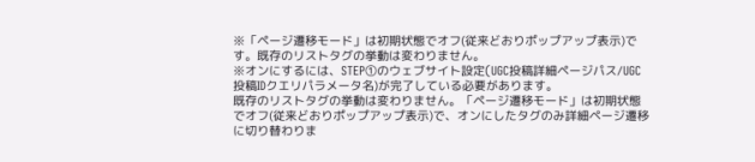※「ページ遷移モード」は初期状態でオフ(従来どおりポップアップ表示)です。既存のリストタグの挙動は変わりません。
※オンにするには、STEP①のウェブサイト設定(UGC投稿詳細ページパス/UGC投稿IDクエリパラメータ名)が完了している必要があります。
既存のリストタグの挙動は変わりません。「ページ遷移モード」は初期状態でオフ(従来どおりポップアップ表示)で、オンにしたタグのみ詳細ページ遷移に切り替わりま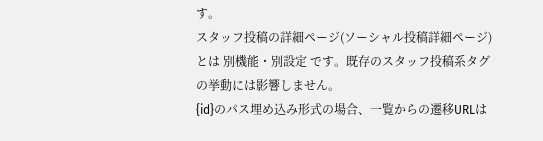す。
スタッフ投稿の詳細ページ(ソーシャル投稿詳細ページ)とは 別機能・別設定 です。既存のスタッフ投稿系タグの挙動には影響しません。
{id}のパス埋め込み形式の場合、一覧からの遷移URLは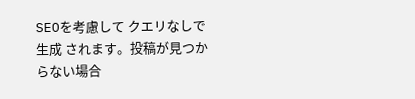SEOを考慮して クエリなしで生成 されます。投稿が見つからない場合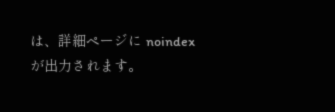は、詳細ページに noindex が出力されます。